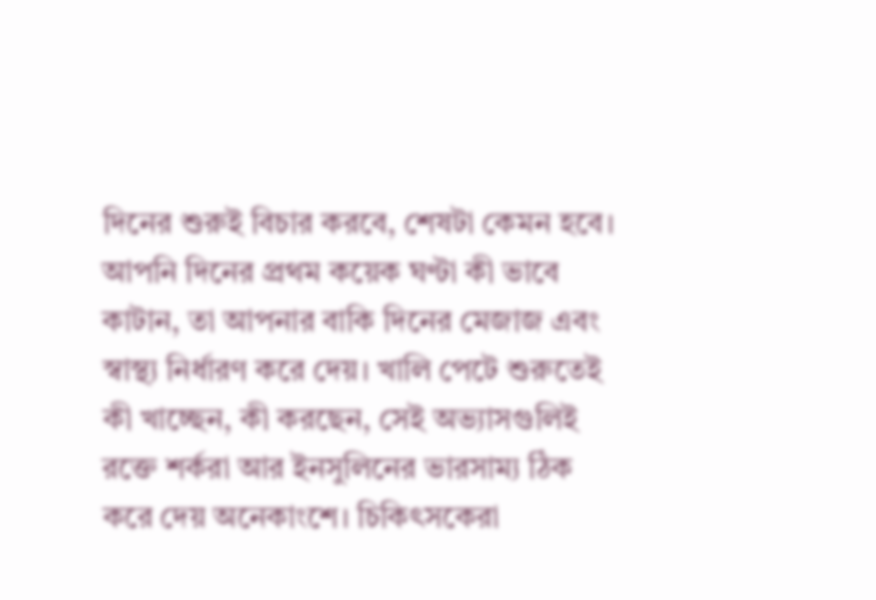দিনের শুরুই বিচার করবে, শেষটা কেমন হবে। আপনি দিনের প্রথম কয়েক ঘণ্টা কী ভাবে কাটান, তা আপনার বাকি দিনের মেজাজ এবং স্বাস্থ্য নির্ধারণ করে দেয়। খালি পেটে শুরুতেই কী খাচ্ছেন, কী করছেন, সেই অভ্যাসগুলিই রক্তে শর্করা আর ইনসুলিনের ভারসাম্য ঠিক করে দেয় অনেকাংশে। চিকিৎসকেরা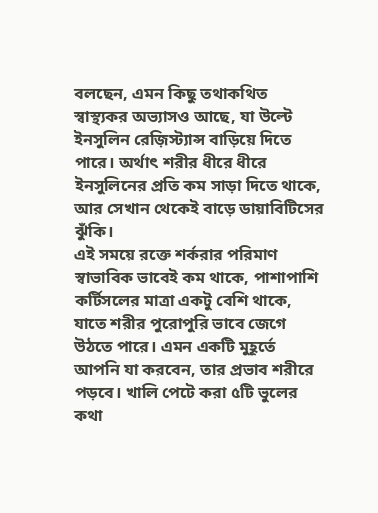বলছেন, এমন কিছু তথাকথিত স্বাস্থ্যকর অভ্যাসও আছে, যা উল্টে ইনসুলিন রেজ়িস্ট্যান্স বাড়িয়ে দিতে পারে। অর্থাৎ শরীর ধীরে ধীরে ইনসুলিনের প্রতি কম সাড়া দিতে থাকে, আর সেখান থেকেই বাড়ে ডায়াবিটিসের ঝুঁকি।
এই সময়ে রক্তে শর্করার পরিমাণ স্বাভাবিক ভাবেই কম থাকে, পাশাপাশি কর্টিসলের মাত্রা একটু বেশি থাকে, যাতে শরীর পুরোপুরি ভাবে জেগে উঠতে পারে। এমন একটি মুহূর্তে আপনি যা করবেন, তার প্রভাব শরীরে পড়বে। খালি পেটে করা ৫টি ভুলের কথা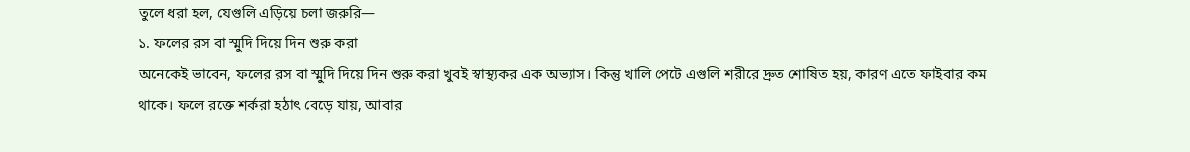তুলে ধরা হল, যেগুলি এড়িয়ে চলা জরুরি—
১. ফলের রস বা স্মুদি দিয়ে দিন শুরু করা
অনেকেই ভাবেন, ফলের রস বা স্মুদি দিয়ে দিন শুরু করা খুবই স্বাস্থ্যকর এক অভ্যাস। কিন্তু খালি পেটে এগুলি শরীরে দ্রুত শোষিত হয়, কারণ এতে ফাইবার কম থাকে। ফলে রক্তে শর্করা হঠাৎ বেড়ে যায়, আবার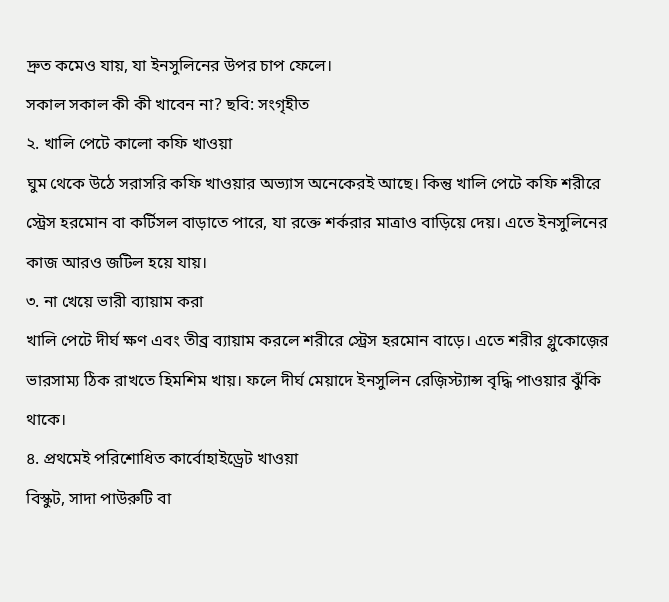দ্রুত কমেও যায়, যা ইনসুলিনের উপর চাপ ফেলে।
সকাল সকাল কী কী খাবেন না? ছবি: সংগৃহীত
২. খালি পেটে কালো কফি খাওয়া
ঘুম থেকে উঠে সরাসরি কফি খাওয়ার অভ্যাস অনেকেরই আছে। কিন্তু খালি পেটে কফি শরীরে স্ট্রেস হরমোন বা কর্টিসল বাড়াতে পারে, যা রক্তে শর্করার মাত্রাও বাড়িয়ে দেয়। এতে ইনসুলিনের কাজ আরও জটিল হয়ে যায়।
৩. না খেয়ে ভারী ব্যায়াম করা
খালি পেটে দীর্ঘ ক্ষণ এবং তীব্র ব্যায়াম করলে শরীরে স্ট্রেস হরমোন বাড়ে। এতে শরীর গ্লুকোজ়ের ভারসাম্য ঠিক রাখতে হিমশিম খায়। ফলে দীর্ঘ মেয়াদে ইনসুলিন রেজ়িস্ট্যান্স বৃদ্ধি পাওয়ার ঝুঁকি থাকে।
৪. প্রথমেই পরিশোধিত কার্বোহাইড্রেট খাওয়া
বিস্কুট, সাদা পাউরুটি বা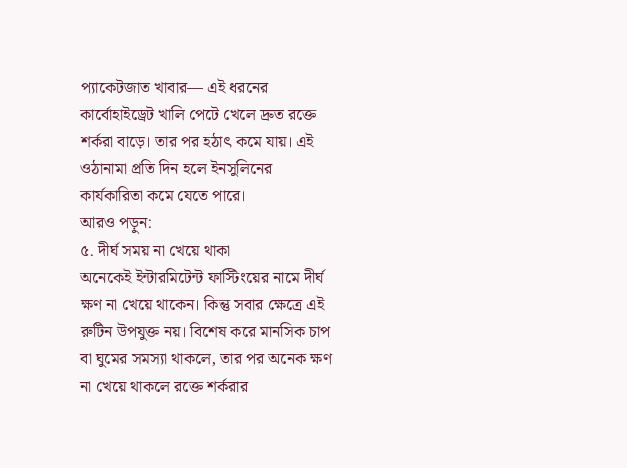প্যাকেটজাত খাবার— এই ধরনের কার্বোহাইড্রেট খালি পেটে খেলে দ্রুত রক্তে শর্করা বাড়ে। তার পর হঠাৎ কমে যায়। এই ওঠানামা প্রতি দিন হলে ইনসুলিনের কার্যকারিতা কমে যেতে পারে।
আরও পড়ুন:
৫. দীর্ঘ সময় না খেয়ে থাকা
অনেকেই ইন্টারমিটেন্ট ফাস্টিংয়ের নামে দীর্ঘ ক্ষণ না খেয়ে থাকেন। কিন্তু সবার ক্ষেত্রে এই রুটিন উপযুক্ত নয়। বিশেষ করে মানসিক চাপ বা ঘুমের সমস্যা থাকলে, তার পর অনেক ক্ষণ না খেয়ে থাকলে রক্তে শর্করার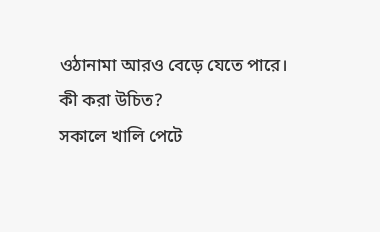ওঠানামা আরও বেড়ে যেতে পারে।
কী করা উচিত?
সকালে খালি পেটে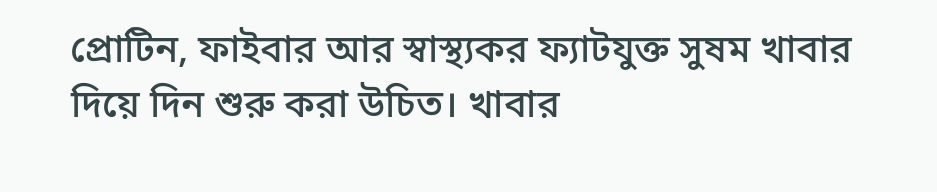প্রোটিন, ফাইবার আর স্বাস্থ্যকর ফ্যাটযুক্ত সুষম খাবার দিয়ে দিন শুরু করা উচিত। খাবার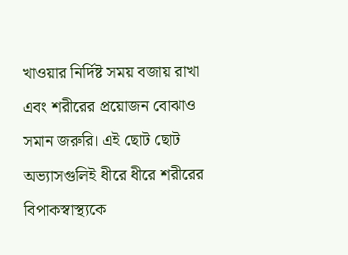খাওয়ার নির্দিষ্ট সময় বজায় রাখা এবং শরীরের প্রয়োজন বোঝাও সমান জরুরি। এই ছোট ছোট অভ্যাসগুলিই ধীরে ধীরে শরীরের বিপাকস্বাস্থ্যকে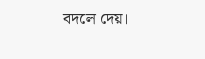বদলে দেয়।